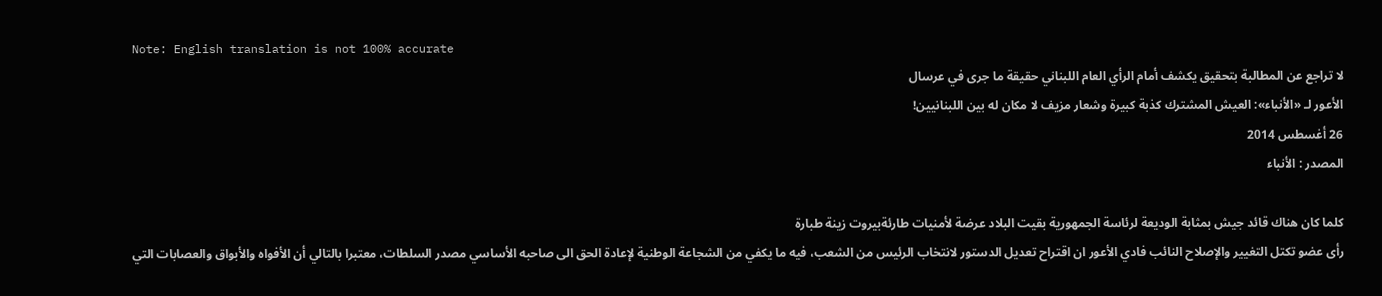Note: English translation is not 100% accurate
لا تراجع عن المطالبة بتحقيق يكشف أمام الرأي العام اللبناني حقيقة ما جرى في عرسال
الأعور لـ «الأنباء»: العيش المشترك كذبة كبيرة وشعار مزيف لا مكان له بين اللبنانيين!
26 أغسطس 2014
المصدر : الأنباء

كلما كان هناك قائد جيش بمثابة الوديعة لرئاسة الجمهورية بقيت البلاد عرضة لأمنيات طارئةبيروت زينة طبارة
رأى عضو تكتل التغيير والإصلاح النائب فادي الأعور ان اقتراح تعديل الدستور لانتخاب الرئيس من الشعب، فيه ما يكفي من الشجاعة الوطنية لإعادة الحق الى صاحبه الأساسي مصدر السلطات، معتبرا بالتالي أن الأفواه والأبواق والعصابات التي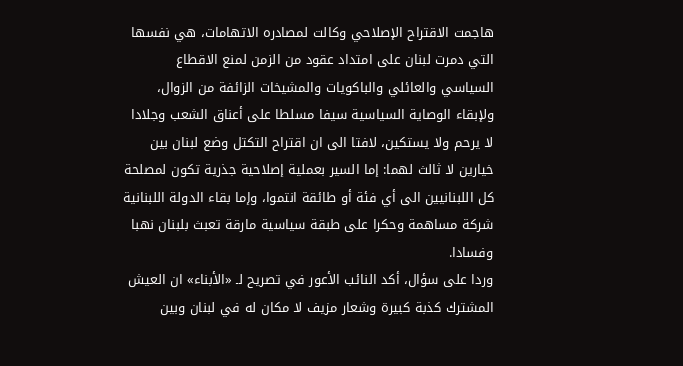هاجمت الاقتراح الإصلاحي وكالت لمصادره الاتهامات، هي نفسها التي دمرت لبنان على امتداد عقود من الزمن لمنع الاقطاع السياسي والعائلي والباكويات والمشيخات الزائفة من الزوال، ولإبقاء الوصاية السياسية سيفا مسلطا على أعناق الشعب وجلادا لا يرحم ولا يستكين، لافتا الى ان اقتراح التكتل وضع لبنان بين خيارين لا ثالث لهما: إما السير بعملية إصلاحية جذرية تكون لمصلحة كل اللبنانيين الى أي فئة أو طائقة انتموا، وإما بقاء الدولة اللبنانية شركة مساهمة وحكرا على طبقة سياسية مارقة تعبث بلبنان نهبا وفسادا.
وردا على سؤال، أكد النائب الأعور في تصريح لـ «الأبناء» ان العيش المشترك كذبة كبيرة وشعار مزيف لا مكان له في لبنان وبين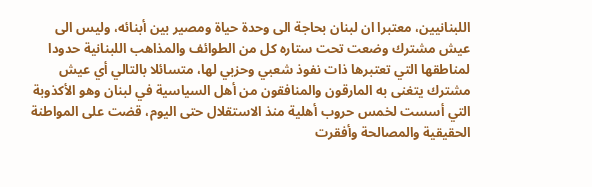اللبنانيين، معتبرا ان لبنان بحاجة الى وحدة حياة ومصير بين أبنائه، وليس الى عيش مشترك وضعت تحت ستاره كل من الطوائف والمذاهب اللبنانية حدودا لمناطقها التي تعتبرها ذات نفوذ شعبي وحزبي لها، متسائلا بالتالي أي عيش مشترك يتغنى به المارقون والمنافقون من أهل السياسية في لبنان وهو الأكذوبة التي أسست لخمس حروب أهلية منذ الاستقلال حتى اليوم، قضت على المواطنة الحقيقية والمصالحة وأفقرت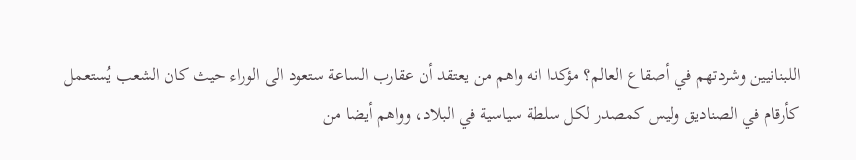اللبنانيين وشردتهم في أصقاع العالم؟ مؤكدا انه واهم من يعتقد أن عقارب الساعة ستعود الى الوراء حيث كان الشعب يُستعمل كأرقام في الصناديق وليس كمصدر لكل سلطة سياسية في البلاد، وواهم أيضا من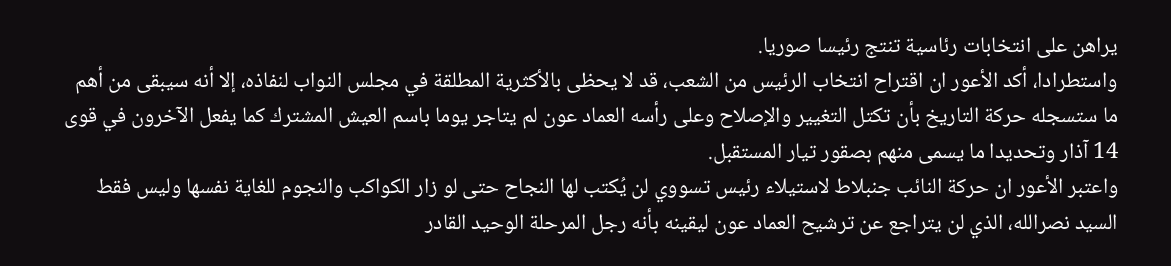يراهن على انتخابات رئاسية تنتج رئيسا صوريا.
واستطرادا، أكد الأعور ان اقتراح انتخاب الرئيس من الشعب، قد لا يحظى بالأكثرية المطلقة في مجلس النواب لنفاذه، إلا أنه سيبقى من أهم ما ستسجله حركة التاريخ بأن تكتل التغيير والإصلاح وعلى رأسه العماد عون لم يتاجر يوما باسم العيش المشترك كما يفعل الآخرون في قوى 14 آذار وتحديدا ما يسمى منهم بصقور تيار المستقبل.
واعتبر الأعور ان حركة النائب جنبلاط لاستيلاء رئيس تسووي لن يُكتب لها النجاح حتى لو زار الكواكب والنجوم للغاية نفسها وليس فقط السيد نصرالله، الذي لن يتراجع عن ترشيح العماد عون ليقينه بأنه رجل المرحلة الوحيد القادر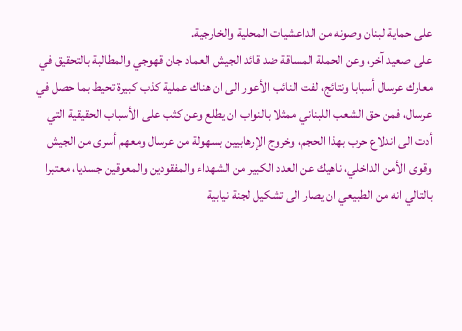على حماية لبنان وصونه من الداعشيات المحلية والخارجية.
على صعيد آخر، وعن الحملة المساقة ضد قائد الجيش العماد جان قهوجي والمطالبة بالتحقيق في معارك عرسال أسبابا ونتائج، لفت النائب الأعور الى ان هناك عملية كذب كبيرة تحيط بما حصل في عرسال، فمن حق الشعب اللبناني ممثلا بالنواب ان يطلع وعن كثب على الأسباب الحقيقية التي أدت الى اندلاع حرب بهذا الحجم، وخروج الإرهابيين بسهولة من عرسال ومعهم أسرى من الجيش وقوى الأمن الداخلي، ناهيك عن العدد الكبير من الشهداء والمفقودين والمعوقين جسديا، معتبرا بالتالي انه من الطبيعي ان يصار الى تشكيل لجنة نيابية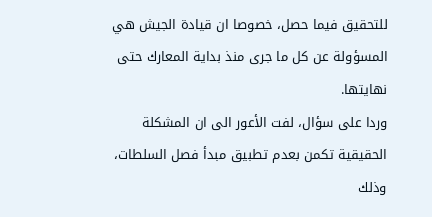للتحقيق فيما حصل، خصوصا ان قيادة الجيش هي المسؤولة عن كل ما جرى منذ بداية المعارك حتى نهايتها.
وردا على سؤال، لفت الأعور الى ان المشكلة الحقيقية تكمن بعدم تطبيق مبدأ فصل السلطات، وذلك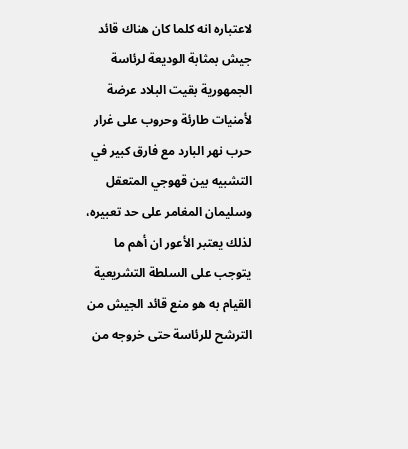لاعتباره انه كلما كان هناك قائد جيش بمثابة الوديعة لرئاسة الجمهورية بقيت البلاد عرضة لأمنيات طارئة وحروب على غرار حرب نهر البارد مع فارق كبير في التشبيه بين قهوجي المتعقل وسليمان المغامر على حد تعبيره، لذلك يعتبر الأعور ان أهم ما يتوجب على السلطة التشريعية القيام به هو منع قائد الجيش من الترشح للرئاسة حتى خروجه من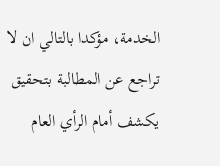الخدمة، مؤكدا بالتالي ان لا تراجع عن المطالبة بتحقيق يكشف أمام الرأي العام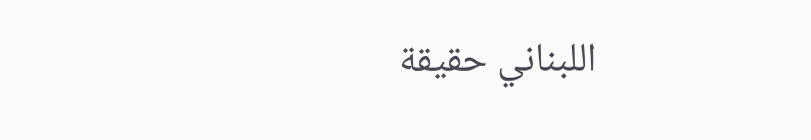اللبناني حقيقة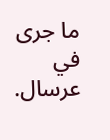ما جرى في عرسال.